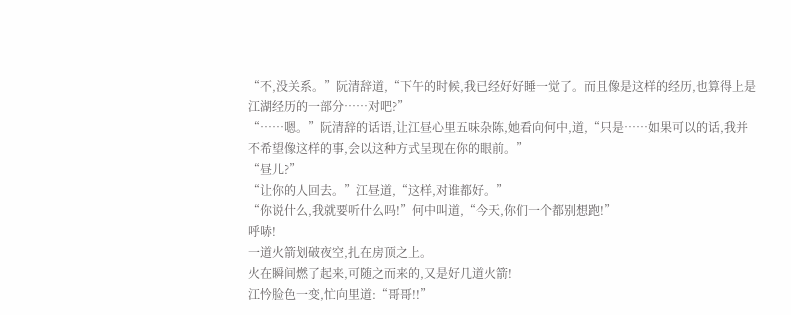“不,没关系。”阮清辞道,“下午的时候,我已经好好睡一觉了。而且像是这样的经历,也算得上是江湖经历的一部分……对吧?”
“……嗯。”阮清辞的话语,让江昼心里五味杂陈,她看向何中,道,“只是……如果可以的话,我并不希望像这样的事,会以这种方式呈现在你的眼前。”
“昼儿?”
“让你的人回去。”江昼道,“这样,对谁都好。”
“你说什么,我就要听什么吗!”何中叫道,“今天,你们一个都别想跑!”
呼哧!
一道火箭划破夜空,扎在房顶之上。
火在瞬间燃了起来,可随之而来的,又是好几道火箭!
江忴脸色一变,忙向里道:“哥哥!!”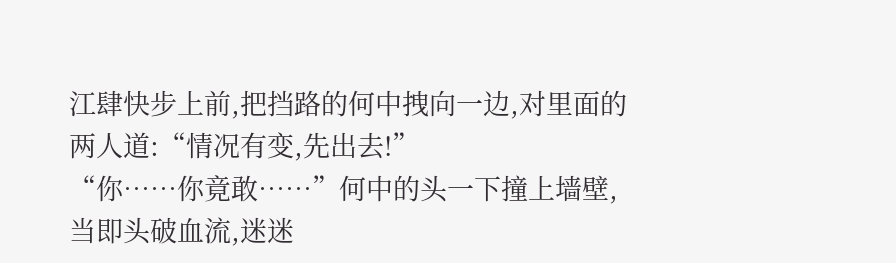江肆快步上前,把挡路的何中拽向一边,对里面的两人道:“情况有变,先出去!”
“你……你竟敢……”何中的头一下撞上墙壁,当即头破血流,迷迷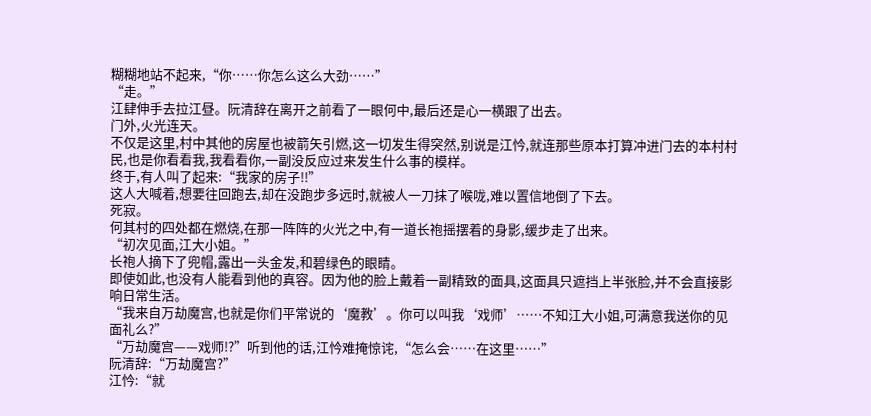糊糊地站不起来,“你……你怎么这么大劲……”
“走。”
江肆伸手去拉江昼。阮清辞在离开之前看了一眼何中,最后还是心一横跟了出去。
门外,火光连天。
不仅是这里,村中其他的房屋也被箭矢引燃,这一切发生得突然,别说是江忴,就连那些原本打算冲进门去的本村村民,也是你看看我,我看看你,一副没反应过来发生什么事的模样。
终于,有人叫了起来:“我家的房子!!”
这人大喊着,想要往回跑去,却在没跑步多远时,就被人一刀抹了喉咙,难以置信地倒了下去。
死寂。
何其村的四处都在燃烧,在那一阵阵的火光之中,有一道长袍摇摆着的身影,缓步走了出来。
“初次见面,江大小姐。”
长袍人摘下了兜帽,露出一头金发,和碧绿色的眼睛。
即使如此,也没有人能看到他的真容。因为他的脸上戴着一副精致的面具,这面具只遮挡上半张脸,并不会直接影响日常生活。
“我来自万劫魔宫,也就是你们平常说的‘魔教’。你可以叫我‘戏师’……不知江大小姐,可满意我送你的见面礼么?”
“万劫魔宫——戏师!?”听到他的话,江忴难掩惊诧,“怎么会……在这里……”
阮清辞:“万劫魔宫?”
江忴:“就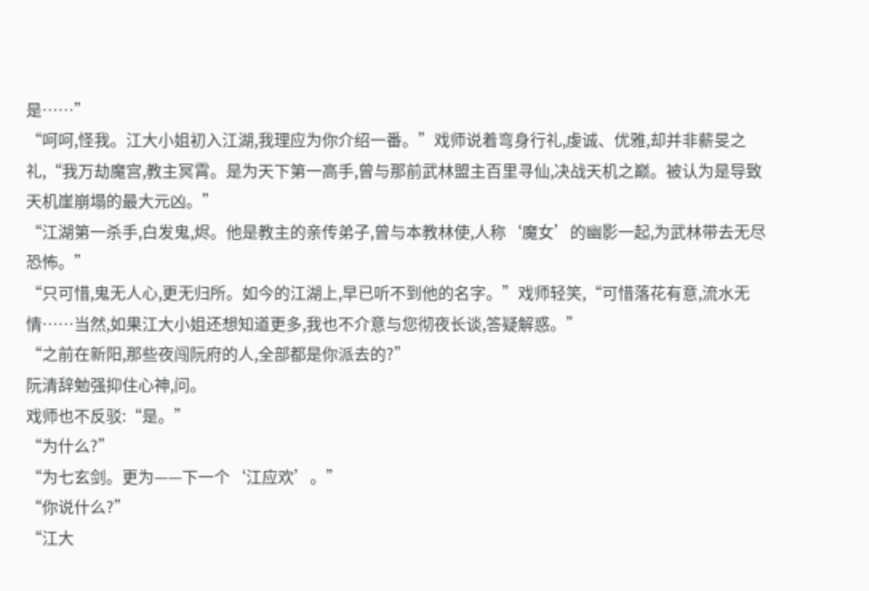是……”
“呵呵,怪我。江大小姐初入江湖,我理应为你介绍一番。”戏师说着弯身行礼,虔诚、优雅,却并非薪旻之礼,“我万劫魔宫,教主冥霄。是为天下第一高手,曾与那前武林盟主百里寻仙,决战天机之巅。被认为是导致天机崖崩塌的最大元凶。”
“江湖第一杀手,白发鬼,烬。他是教主的亲传弟子,曾与本教林使,人称‘魔女’的幽影一起,为武林带去无尽恐怖。”
“只可惜,鬼无人心,更无归所。如今的江湖上,早已听不到他的名字。”戏师轻笑,“可惜落花有意,流水无情……当然,如果江大小姐还想知道更多,我也不介意与您彻夜长谈,答疑解惑。”
“之前在新阳,那些夜闯阮府的人,全部都是你派去的?”
阮清辞勉强抑住心神,问。
戏师也不反驳:“是。”
“为什么?”
“为七玄剑。更为——下一个‘江应欢’。”
“你说什么?”
“江大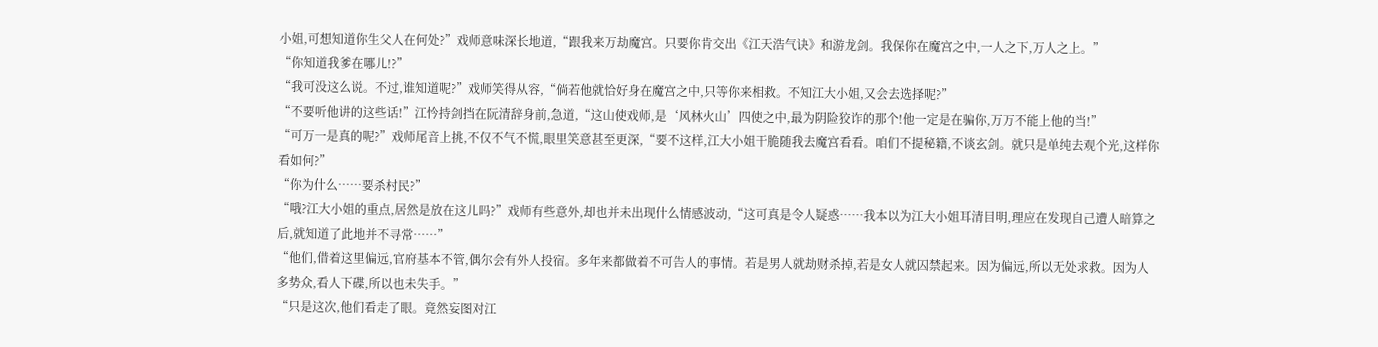小姐,可想知道你生父人在何处?”戏师意味深长地道,“跟我来万劫魔宫。只要你肯交出《江天浩气诀》和游龙剑。我保你在魔宫之中,一人之下,万人之上。”
“你知道我爹在哪儿!?”
“我可没这么说。不过,谁知道呢?”戏师笑得从容,“倘若他就恰好身在魔宫之中,只等你来相救。不知江大小姐,又会去选择呢?”
“不要听他讲的这些话!”江忴持剑挡在阮清辞身前,急道,“这山使戏师,是‘风林火山’四使之中,最为阴险狡诈的那个!他一定是在骗你,万万不能上他的当!”
“可万一是真的呢?”戏师尾音上挑,不仅不气不慌,眼里笑意甚至更深,“要不这样,江大小姐干脆随我去魔宫看看。咱们不提秘籍,不谈玄剑。就只是单纯去观个光,这样你看如何?”
“你为什么……要杀村民?”
“哦?江大小姐的重点,居然是放在这儿吗?”戏师有些意外,却也并未出现什么情感波动,“这可真是令人疑惑……我本以为江大小姐耳清目明,理应在发现自己遭人暗算之后,就知道了此地并不寻常……”
“他们,借着这里偏远,官府基本不管,偶尔会有外人投宿。多年来都做着不可告人的事情。若是男人就劫财杀掉,若是女人就囚禁起来。因为偏远,所以无处求救。因为人多势众,看人下碟,所以也未失手。”
“只是这次,他们看走了眼。竟然妄图对江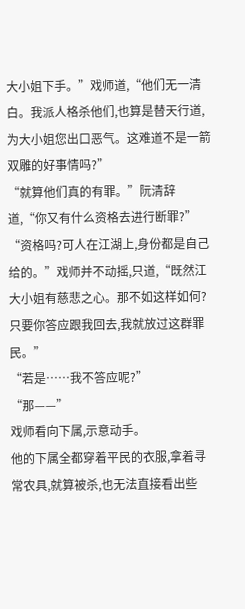大小姐下手。”戏师道,“他们无一清白。我派人格杀他们,也算是替天行道,为大小姐您出口恶气。这难道不是一箭双雕的好事情吗?”
“就算他们真的有罪。”阮清辞道,“你又有什么资格去进行断罪?”
“资格吗?可人在江湖上,身份都是自己给的。”戏师并不动摇,只道,“既然江大小姐有慈悲之心。那不如这样如何?只要你答应跟我回去,我就放过这群罪民。”
“若是……我不答应呢?”
“那——”
戏师看向下属,示意动手。
他的下属全都穿着平民的衣服,拿着寻常农具,就算被杀,也无法直接看出些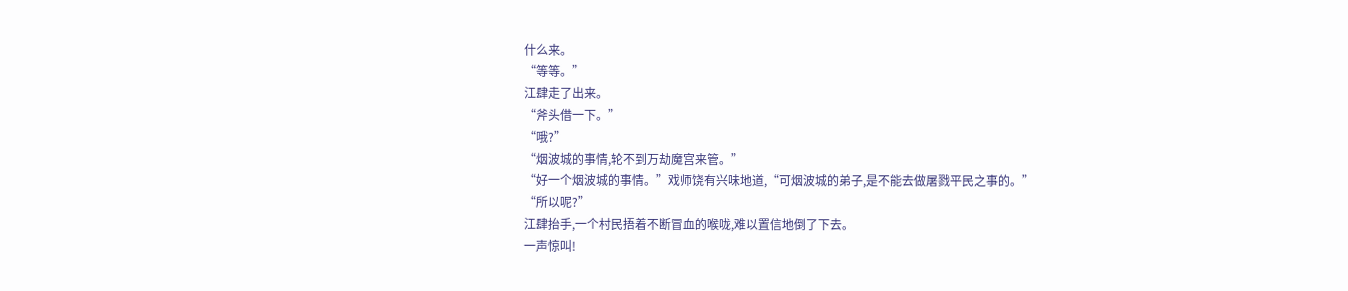什么来。
“等等。”
江肆走了出来。
“斧头借一下。”
“哦?”
“烟波城的事情,轮不到万劫魔宫来管。”
“好一个烟波城的事情。”戏师饶有兴味地道,“可烟波城的弟子,是不能去做屠戮平民之事的。”
“所以呢?”
江肆抬手,一个村民捂着不断冒血的喉咙,难以置信地倒了下去。
一声惊叫!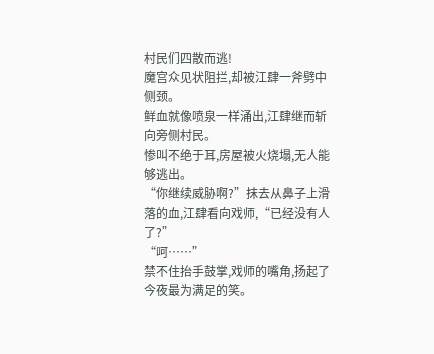村民们四散而逃!
魔宫众见状阻拦,却被江肆一斧劈中侧颈。
鲜血就像喷泉一样涌出,江肆继而斩向旁侧村民。
惨叫不绝于耳,房屋被火烧塌,无人能够逃出。
“你继续威胁啊?”抹去从鼻子上滑落的血,江肆看向戏师,“已经没有人了?”
“呵……”
禁不住抬手鼓掌,戏师的嘴角,扬起了今夜最为满足的笑。